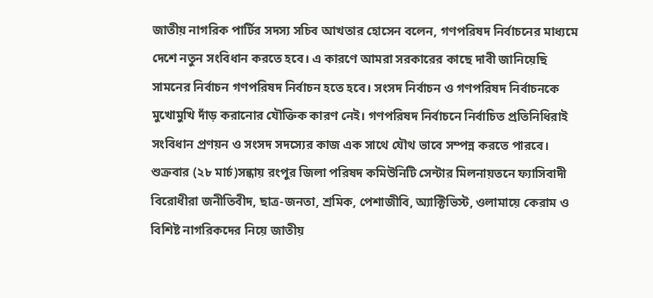জাতীয় নাগরিক পার্টির সদস্য সচিব আখতার হোসেন বলেন, গণপরিষদ নির্বাচনের মাধ্যমে দেশে নতুন সংবিধান করতে হবে। এ কারণে আমরা সরকারের কাছে দাবী জানিয়েছি সামনের নির্বাচন গণপরিষদ নির্বাচন হতে হবে। সংসদ নির্বাচন ও গণপরিষদ নির্বাচনকে মুখোমুখি দাঁড় করানোর যৌক্তিক কারণ নেই। গণপরিষদ নির্বাচনে নির্বাচিত প্রতিনিধিরাই সংবিধান প্রণয়ন ও সংসদ সদস্যের কাজ এক সাথে যৌথ ভাবে সম্পন্ন করতে পারবে।
শুক্রবার (২৮ মার্চ)সন্ধায় রংপুর জিলা পরিষদ কমিউনিটি সেন্টার মিলনায়তনে ফ্যাসিবাদী বিরোধীরা জনীতিবীদ, ছাত্র-জনতা, শ্রমিক, পেশাজীবি, অ্যাক্টিভিস্ট, ওলামায়ে কেরাম ও বিশিষ্ট নাগরিকদের নিয়ে জাতীয়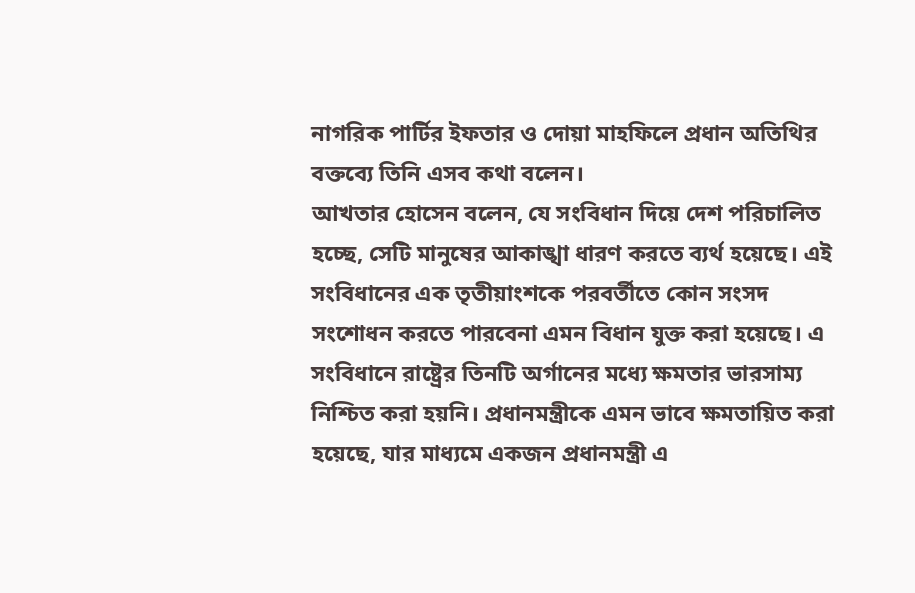নাগরিক পার্টির ইফতার ও দোয়া মাহফিলে প্রধান অতিথির বক্তব্যে তিনি এসব কথা বলেন।
আখতার হোসেন বলেন, যে সংবিধান দিয়ে দেশ পরিচালিত হচ্ছে, সেটি মানুষের আকাঙ্খা ধারণ করতে ব্যর্থ হয়েছে। এই সংবিধানের এক তৃতীয়াংশকে পরবর্তীতে কোন সংসদ সংশোধন করতে পারবেনা এমন বিধান যুক্ত করা হয়েছে। এ সংবিধানে রাষ্ট্রের তিনটি অর্গানের মধ্যে ক্ষমতার ভারসাম্য নিশ্চিত করা হয়নি। প্রধানমন্ত্রীকে এমন ভাবে ক্ষমতায়িত করা হয়েছে, যার মাধ্যমে একজন প্রধানমন্ত্রী এ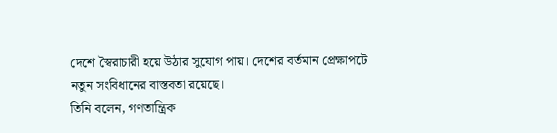দেশে স্বৈরাচারী হয়ে উঠার সুযোগ পায়। দেশের বর্তমান প্রেক্ষাপটে নতুন সংবিধানের বাস্তবতা রয়েছে।
তিনি বলেন, গণতান্ত্রিক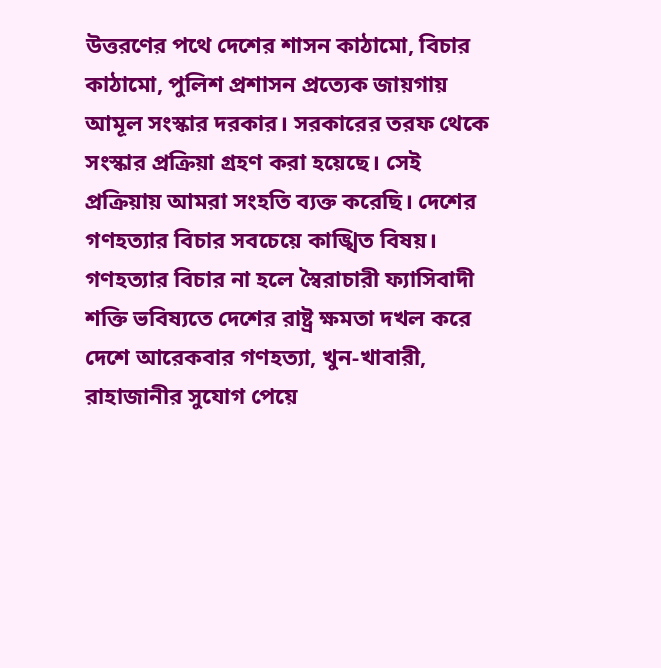উত্তরণের পথে দেশের শাসন কাঠামো, বিচার কাঠামো, পুলিশ প্রশাসন প্রত্যেক জায়গায় আমূল সংস্কার দরকার। সরকারের তরফ থেকে সংস্কার প্রক্রিয়া গ্রহণ করা হয়েছে। সেই প্রক্রিয়ায় আমরা সংহতি ব্যক্ত করেছি। দেশের গণহত্যার বিচার সবচেয়ে কাঙ্খিত বিষয়। গণহত্যার বিচার না হলে স্বৈরাচারী ফ্যাসিবাদী শক্তি ভবিষ্যতে দেশের রাষ্ট্র ক্ষমতা দখল করে দেশে আরেকবার গণহত্যা, খুন-খাবারী, রাহাজানীর সুযোগ পেয়ে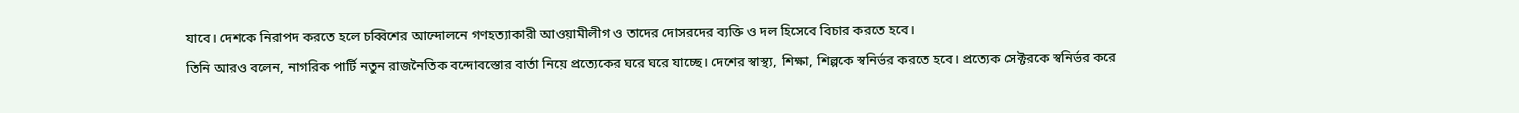যাবে। দেশকে নিরাপদ করতে হলে চব্বিশের আন্দোলনে গণহত্যাকারী আওয়ামীলীগ ও তাদের দোসরদের ব্যক্তি ও দল হিসেবে বিচার করতে হবে।
তিনি আরও বলেন, নাগরিক পার্টি নতুন রাজনৈতিক বন্দোবস্তোর বার্তা নিয়ে প্রত্যেকের ঘরে ঘরে যাচ্ছে। দেশের স্বাস্থ্য, শিক্ষা, শিল্পকে স্বনির্ভর করতে হবে। প্রত্যেক সেক্টরকে স্বনির্ভর করে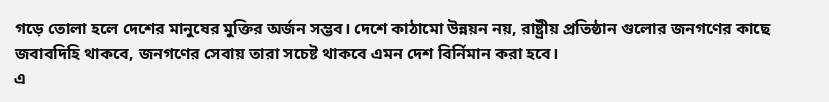গড়ে তোলা হলে দেশের মানুষের মুক্তির অর্জন সম্ভব। দেশে কাঠামো উন্নয়ন নয়, রাষ্ট্রীয় প্রতিষ্ঠান গুলোর জনগণের কাছে জবাবদিহি থাকবে, জনগণের সেবায় তারা সচেষ্ট থাকবে এমন দেশ বির্নিমান করা হবে।
এ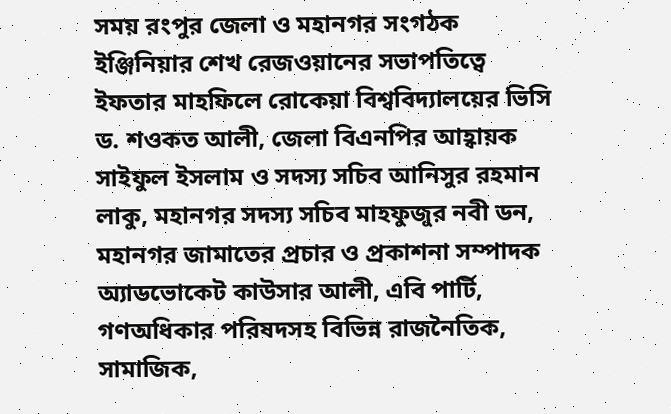সময় রংপুর জেলা ও মহানগর সংগঠক ইঞ্জিনিয়ার শেখ রেজওয়ানের সভাপতিত্বে ইফতার মাহফিলে রোকেয়া বিশ্ববিদ্যালয়ের ভিসি ড. শওকত আলী, জেলা বিএনপির আহ্বায়ক সাইফুল ইসলাম ও সদস্য সচিব আনিসুর রহমান লাকু, মহানগর সদস্য সচিব মাহফুজুর নবী ডন, মহানগর জামাতের প্রচার ও প্রকাশনা সম্পাদক অ্যাডভোকেট কাউসার আলী, এবি পার্টি, গণঅধিকার পরিষদসহ বিভিন্ন রাজনৈতিক, সামাজিক,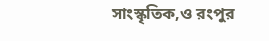সাংস্কৃতিক,ও রংপুর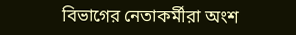বিভাগের নেতাকর্মীরা অংশ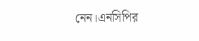নেন।এনসিপির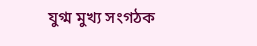যুগ্ম মুখ্য সংগঠক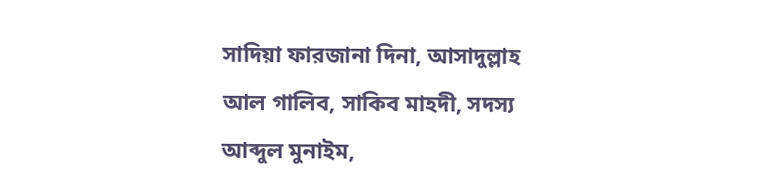সাদিয়া ফারজানা দিনা, আসাদুল্লাহ আল গালিব, সাকিব মাহদী, সদস্য আব্দুল মুনাইম,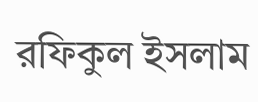রফিকুল ইসলাম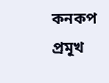কনকপ প্রমূখ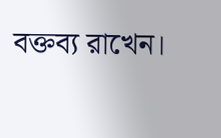বক্তব্য রাখেন।